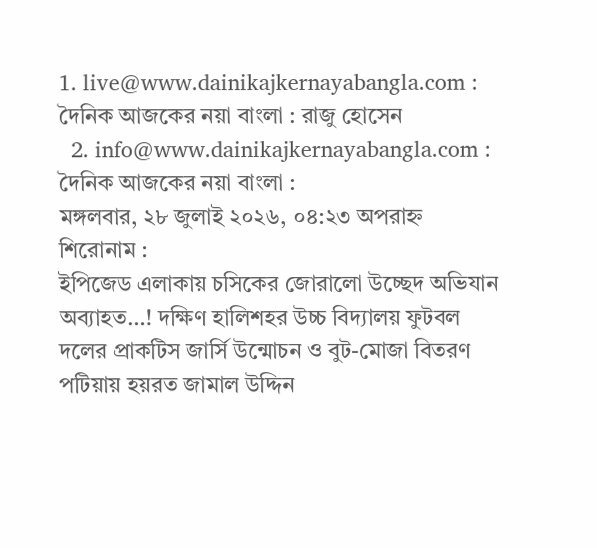1. live@www.dainikajkernayabangla.com : দৈনিক আজকের নয়া বাংলা : রাজু হোসেন
  2. info@www.dainikajkernayabangla.com : দৈনিক আজকের নয়া বাংলা :
মঙ্গলবার, ২৮ জুলাই ২০২৬, ০৪:২৩ অপরাহ্ন
শিরোনাম :
ইপিজেড এলাকায় চসিকের জোরালো উচ্ছেদ অভিযান অব্যাহত…! দক্ষিণ হালিশহর উচ্চ বিদ্যালয় ফুটবল দলের প্রাকটিস জার্সি উন্মোচন ও বুট-মোজা বিতরণ পটিয়ায় হয়রত জামাল উদ্দিন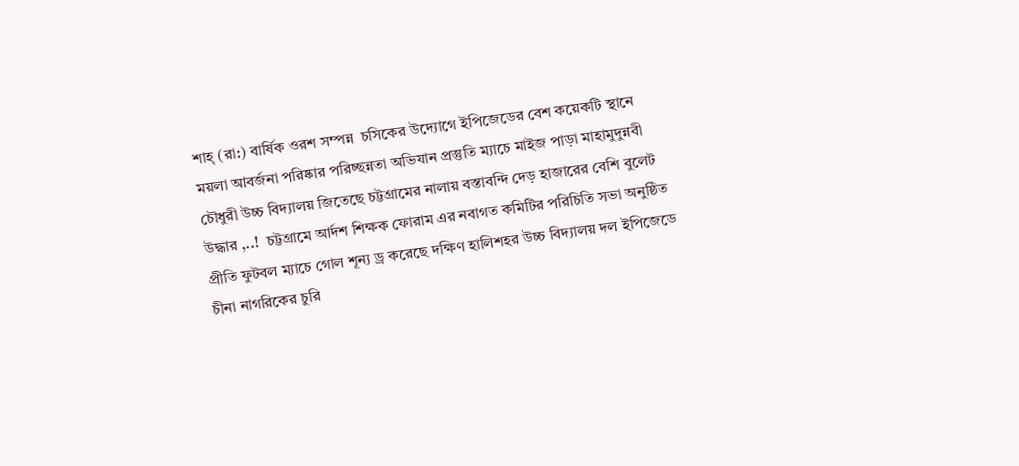শাহ্ (রা:) বার্ষিক ওরশ সম্পন্ন  চসিকের উদ্যোগে ইপিজেডের‌ বেশ কয়েকটি স্থানে ময়লা আবর্জনা পরিষ্কার পরিচ্ছন্নতা অভিযান প্রস্তুতি ম্যাচে মাইজ পাড়া মাহামুদুন্নবী চৌধুরী উচ্চ বিদ্যালয় জিতেছে চট্টগ্রামের নালায় বস্তাবন্দি দেড় হাজারের বেশি বুলেট উদ্ধার ,..!  চট্টগ্রামে আর্দশ শিক্ষক ফোরাম এর নবাগত কমিটির পরিচিতি সভা অনুষ্ঠিত প্রীতি ফুটবল ম্যাচে গোল শূন্য ড্র করেছে দক্ষিণ হালিশহর উচ্চ বিদ্যালয় দল ইপিজেডে চীনা নাগরিকের চুরি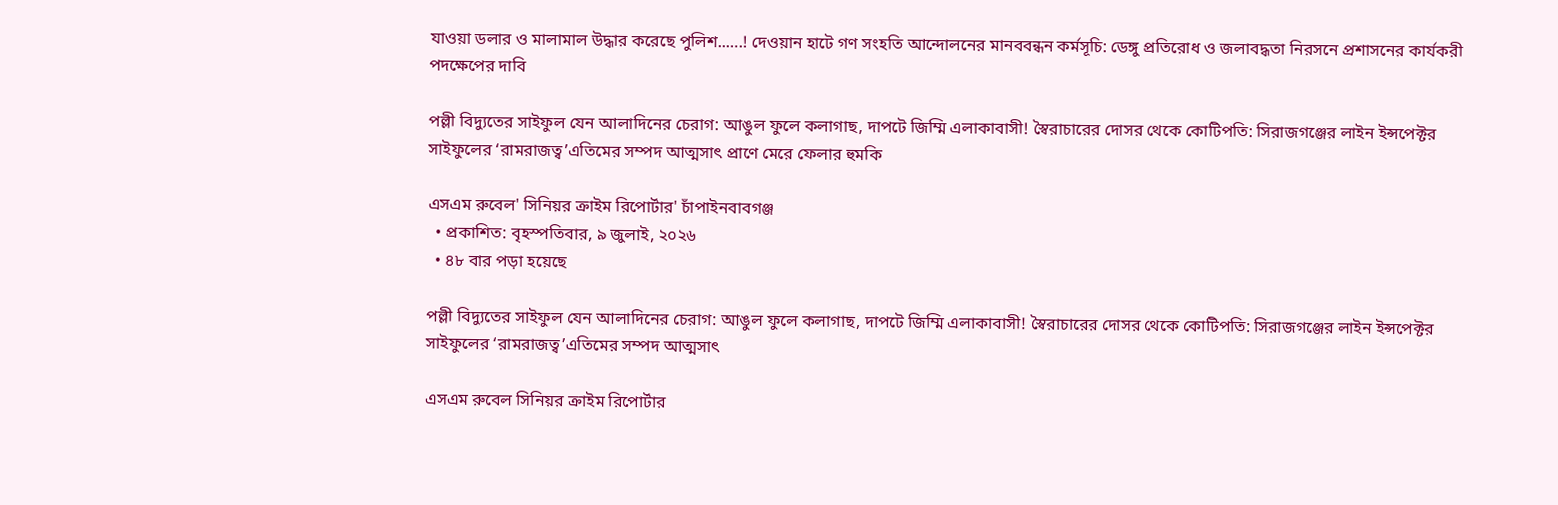যাওয়া ডলার ও মালামাল উদ্ধার করেছে পুলিশ..….! দেওয়ান হাটে গণ সংহতি আন্দোলনের মানববন্ধন কর্মসূচি: ডেঙ্গু প্রতিরোধ ও জলাবদ্ধতা নিরসনে প্রশাসনের কার্যকরী পদক্ষেপের দাবি

পল্লী বিদ্যুতের সাইফুল যেন আলাদিনের চেরাগ: আঙুল ফুলে কলাগাছ, দাপটে জিম্মি এলাকাবাসী! স্বৈরাচারের দোসর থেকে কোটিপতি: সিরাজগঞ্জের লাইন ইন্সপেক্টর সাইফুলের ‘রামরাজত্ব’এতিমের সম্পদ আত্মসাৎ প্রাণে মেরে ফেলার হুমকি

এসএম রুবেল' সিনিয়র ক্রাইম রিপোর্টার' চাঁপাইনবাবগঞ্জ
  • প্রকাশিত: বৃহস্পতিবার, ৯ জুলাই, ২০২৬
  • ৪৮ বার পড়া হয়েছে

পল্লী বিদ্যুতের সাইফুল যেন আলাদিনের চেরাগ: আঙুল ফুলে কলাগাছ, দাপটে জিম্মি এলাকাবাসী! স্বৈরাচারের দোসর থেকে কোটিপতি: সিরাজগঞ্জের লাইন ইন্সপেক্টর সাইফুলের ‘রামরাজত্ব’এতিমের সম্পদ আত্মসাৎ

এসএম রুবেল সিনিয়র ক্রাইম রিপোর্টার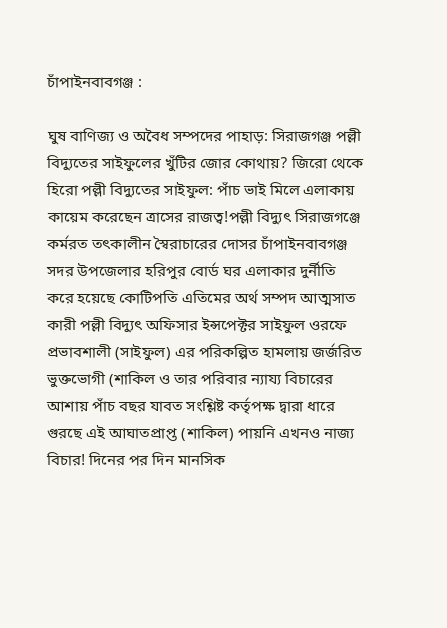চাঁপাইনবাবগঞ্জ :

ঘুষ বাণিজ্য ও অবৈধ সম্পদের পাহাড়: সিরাজগঞ্জ পল্লী বিদ্যুতের সাইফুলের খুঁটির জোর কোথায়? জিরো থেকে হিরো পল্লী বিদ্যুতের সাইফুল: পাঁচ ভাই মিলে এলাকায় কায়েম করেছেন ত্রাসের রাজত্ব!পল্লী বিদ্যুৎ সিরাজগঞ্জে কর্মরত তৎকালীন স্বৈরাচারের দোসর চাঁপাইনবাবগঞ্জ সদর উপজেলার হরিপুর বোর্ড ঘর এলাকার দুর্নীতি করে হয়েছে কোটিপতি এতিমের অর্থ সম্পদ আত্মসাত কারী পল্লী বিদ্যুৎ অফিসার ইন্সপেক্টর সাইফুল ওরফে প্রভাবশালী (সাইফুল) এর পরিকল্পিত হামলায় জর্জরিত ভুক্তভোগী (শাকিল ও তার পরিবার ন্যায্য বিচারের আশায় পাঁচ বছর যাবত সংশ্লিষ্ট কর্তৃপক্ষ দ্বারা ধারে গুরছে এই আঘাতপ্রাপ্ত (শাকিল) পায়নি এখনও নাজ্য বিচার! দিনের পর দিন মানসিক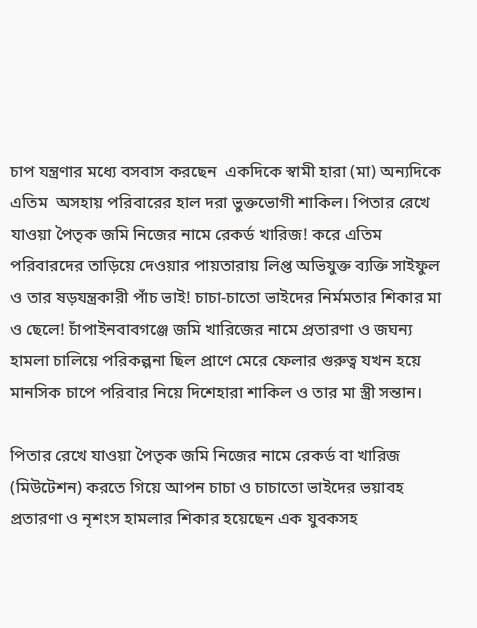চাপ যন্ত্রণার মধ্যে বসবাস করছেন  একদিকে স্বামী হারা (মা) অন্যদিকে এতিম  অসহায় পরিবারের হাল দরা ভুক্তভোগী শাকিল। পিতার রেখে যাওয়া পৈতৃক জমি নিজের নামে রেকর্ড খারিজ! করে এতিম পরিবারদের তাড়িয়ে দেওয়ার পায়তারায় লিপ্ত অভিযুক্ত ব্যক্তি সাইফুল ও তার ষড়যন্ত্রকারী পাঁচ ভাই! চাচা-চাতো ভাইদের নির্মমতার শিকার মা ও ছেলে! চাঁপাইনবাবগঞ্জে জমি খারিজের নামে প্রতারণা ও জঘন্য হামলা চালিয়ে পরিকল্পনা ছিল প্রাণে মেরে ফেলার গুরুত্ব যখন হয়ে মানসিক চাপে পরিবার নিয়ে দিশেহারা শাকিল ও তার মা স্ত্রী সন্তান।

পিতার রেখে যাওয়া পৈতৃক জমি নিজের নামে রেকর্ড বা খারিজ (মিউটেশন) করতে গিয়ে আপন চাচা ও চাচাতো ভাইদের ভয়াবহ প্রতারণা ও নৃশংস হামলার শিকার হয়েছেন এক যুবকসহ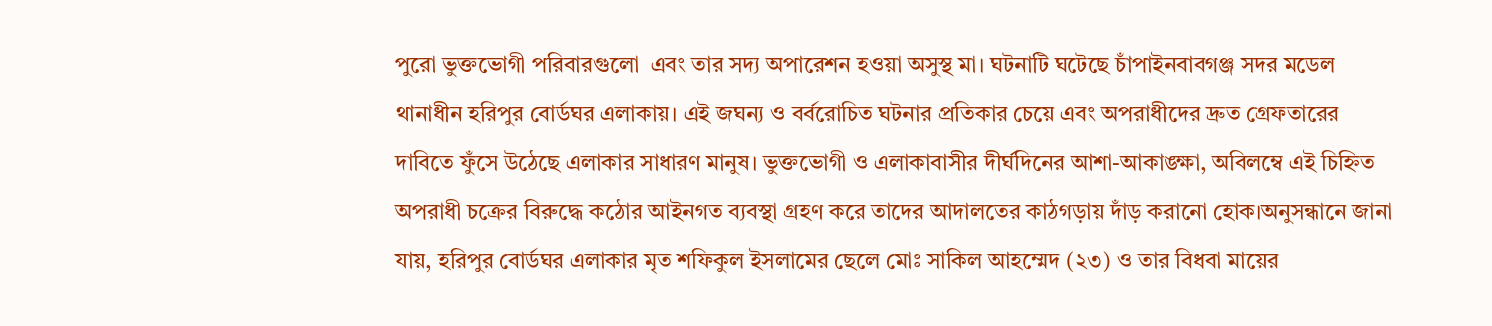পুরো ভুক্তভোগী পরিবারগুলো  এবং তার সদ্য অপারেশন হওয়া অসুস্থ মা। ঘটনাটি ঘটেছে চাঁপাইনবাবগঞ্জ সদর মডেল থানাধীন হরিপুর বোর্ডঘর এলাকায়। এই জঘন্য ও বর্বরোচিত ঘটনার প্রতিকার চেয়ে এবং অপরাধীদের দ্রুত গ্রেফতারের দাবিতে ফুঁসে উঠেছে এলাকার সাধারণ মানুষ। ভুক্তভোগী ও এলাকাবাসীর দীর্ঘদিনের আশা-আকাঙ্ক্ষা, অবিলম্বে এই চিহ্নিত অপরাধী চক্রের বিরুদ্ধে কঠোর আইনগত ব্যবস্থা গ্রহণ করে তাদের আদালতের কাঠগড়ায় দাঁড় করানো হোক।অনুসন্ধানে জানা যায়, হরিপুর বোর্ডঘর এলাকার মৃত শফিকুল ইসলামের ছেলে মোঃ সাকিল আহম্মেদ (২৩) ও তার বিধবা মায়ের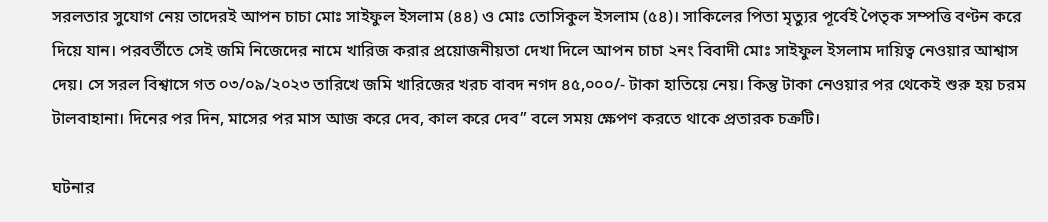সরলতার সুযোগ নেয় তাদেরই আপন চাচা মোঃ সাইফুল ইসলাম (৪৪) ও মোঃ তোসিকুল ইসলাম (৫৪)। সাকিলের পিতা মৃত্যুর পূর্বেই পৈতৃক সম্পত্তি বণ্টন করে দিয়ে যান। পরবর্তীতে সেই জমি নিজেদের নামে খারিজ করার প্রয়োজনীয়তা দেখা দিলে আপন চাচা ২নং বিবাদী মোঃ সাইফুল ইসলাম দায়িত্ব নেওয়ার আশ্বাস দেয়। সে সরল বিশ্বাসে গত ০৩/০৯/২০২৩ তারিখে জমি খারিজের খরচ বাবদ নগদ ৪৫,০০০/- টাকা হাতিয়ে নেয়। কিন্তু টাকা নেওয়ার পর থেকেই শুরু হয় চরম টালবাহানা। দিনের পর দিন, মাসের পর মাস আজ করে দেব, কাল করে দেব” বলে সময় ক্ষেপণ করতে থাকে প্রতারক চক্রটি।

ঘটনার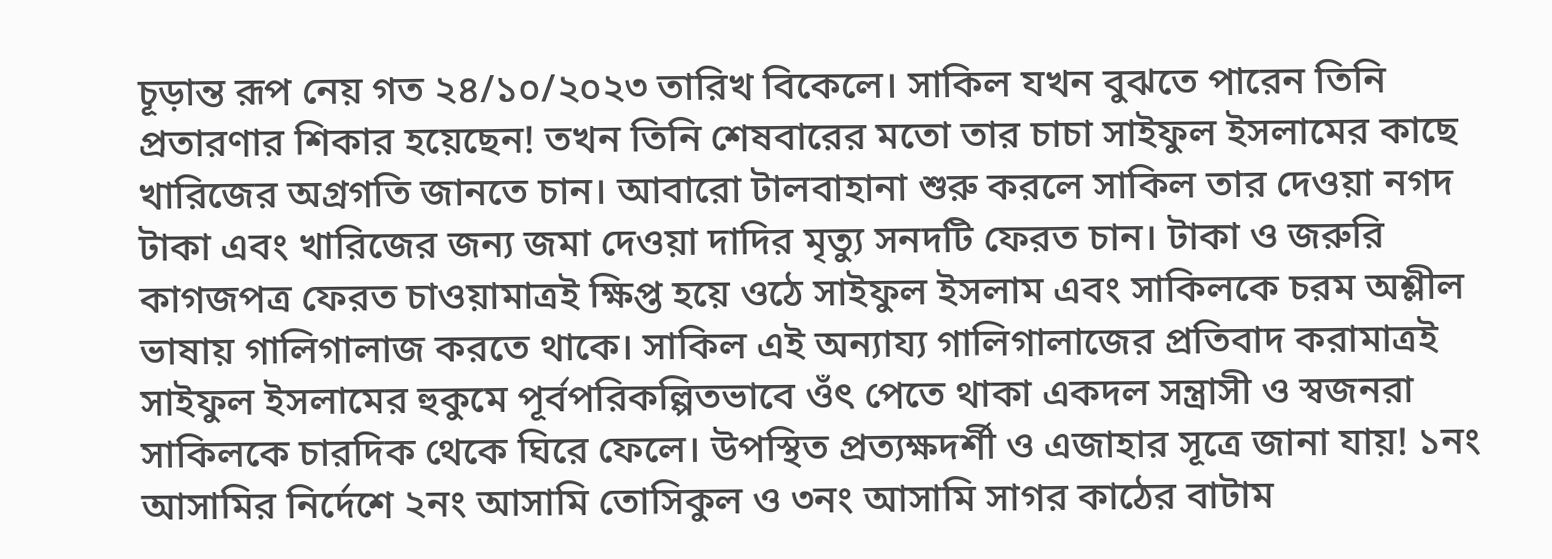চূড়ান্ত রূপ নেয় গত ২৪/১০/২০২৩ তারিখ বিকেলে। সাকিল যখন বুঝতে পারেন তিনি প্রতারণার শিকার হয়েছেন! তখন তিনি শেষবারের মতো তার চাচা সাইফুল ইসলামের কাছে খারিজের অগ্রগতি জানতে চান। আবারো টালবাহানা শুরু করলে সাকিল তার দেওয়া নগদ টাকা এবং খারিজের জন্য জমা দেওয়া দাদির মৃত্যু সনদটি ফেরত চান। টাকা ও জরুরি কাগজপত্র ফেরত চাওয়ামাত্রই ক্ষিপ্ত হয়ে ওঠে সাইফুল ইসলাম এবং সাকিলকে চরম অশ্লীল ভাষায় গালিগালাজ করতে থাকে। সাকিল এই অন্যায্য গালিগালাজের প্রতিবাদ করামাত্রই সাইফুল ইসলামের হুকুমে পূর্বপরিকল্পিতভাবে ওঁৎ পেতে থাকা একদল সন্ত্রাসী ও স্বজনরা সাকিলকে চারদিক থেকে ঘিরে ফেলে। উপস্থিত প্রত্যক্ষদর্শী ও এজাহার সূত্রে জানা যায়! ১নং আসামির নির্দেশে ২নং আসামি তোসিকুল ও ৩নং আসামি সাগর কাঠের বাটাম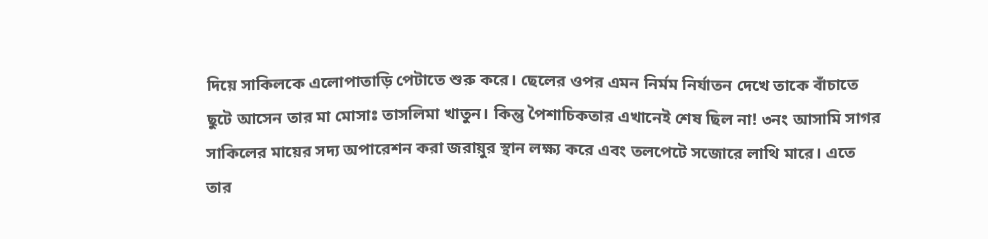দিয়ে সাকিলকে এলোপাতাড়ি পেটাতে শুরু করে। ছেলের ওপর এমন নির্মম নির্যাতন দেখে তাকে বাঁচাতে ছুটে আসেন তার মা মোসাঃ তাসলিমা খাতুন। কিন্তু পৈশাচিকতার এখানেই শেষ ছিল না! ৩নং আসামি সাগর সাকিলের মায়ের সদ্য অপারেশন করা জরায়ুর স্থান লক্ষ্য করে এবং তলপেটে সজোরে লাথি মারে। এতে তার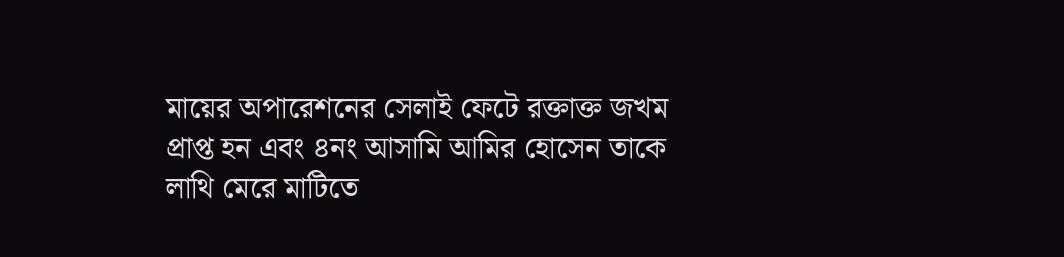মায়ের অপারেশনের সেলাই ফেটে রক্তাক্ত জখম প্রাপ্ত হন এবং ৪নং আসামি আমির হোসেন তাকে লাথি মেরে মাটিতে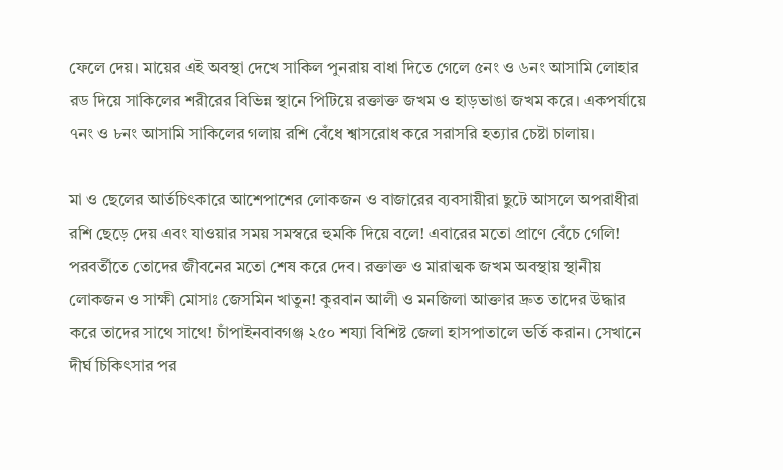ফেলে দেয়। মায়ের এই অবস্থা দেখে সাকিল পুনরায় বাধা দিতে গেলে ৫নং ও ৬নং আসামি লোহার রড দিয়ে সাকিলের শরীরের বিভিন্ন স্থানে পিটিয়ে রক্তাক্ত জখম ও হাড়ভাঙা জখম করে। একপর্যায়ে ৭নং ও ৮নং আসামি সাকিলের গলায় রশি বেঁধে শ্বাসরোধ করে সরাসরি হত্যার চেষ্টা চালায়।

মা ও ছেলের আর্তচিৎকারে আশেপাশের লোকজন ও বাজারের ব্যবসায়ীরা ছুটে আসলে অপরাধীরা রশি ছেড়ে দেয় এবং যাওয়ার সময় সমস্বরে হুমকি দিয়ে বলে! এবারের মতো প্রাণে বেঁচে গেলি! পরবর্তীতে তোদের জীবনের মতো শেষ করে দেব। রক্তাক্ত ও মারাত্মক জখম অবস্থায় স্থানীয় লোকজন ও সাক্ষী মোসাঃ জেসমিন খাতুন! কুরবান আলী ও মনজিলা আক্তার দ্রুত তাদের উদ্ধার করে তাদের সাথে সাথে! চাঁপাইনবাবগঞ্জ ২৫০ শয্যা বিশিষ্ট জেলা হাসপাতালে ভর্তি করান। সেখানে দীর্ঘ চিকিৎসার পর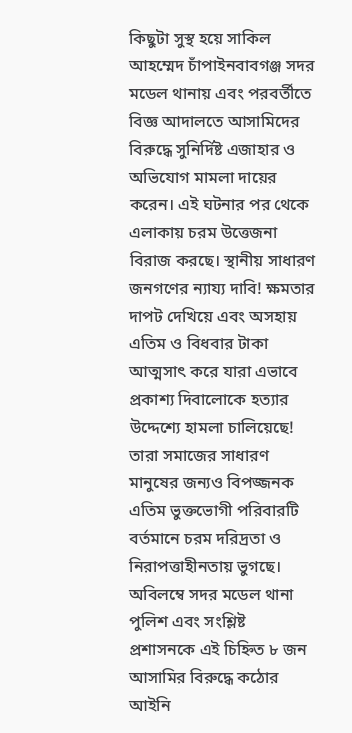কিছুটা সুস্থ হয়ে সাকিল আহম্মেদ চাঁপাইনবাবগঞ্জ সদর মডেল থানায় এবং পরবর্তীতে বিজ্ঞ আদালতে আসামিদের বিরুদ্ধে সুনির্দিষ্ট এজাহার ও অভিযোগ মামলা দায়ের করেন। এই ঘটনার পর থেকে এলাকায় চরম উত্তেজনা বিরাজ করছে। স্থানীয় সাধারণ জনগণের ন্যায্য দাবি! ক্ষমতার দাপট দেখিয়ে এবং অসহায় এতিম ও বিধবার টাকা আত্মসাৎ করে যারা এভাবে প্রকাশ্য দিবালোকে হত্যার উদ্দেশ্যে হামলা চালিয়েছে! তারা সমাজের সাধারণ মানুষের জন্যও বিপজ্জনক এতিম ভুক্তভোগী পরিবারটি বর্তমানে চরম দরিদ্রতা ও নিরাপত্তাহীনতায় ভুগছে। অবিলম্বে সদর মডেল থানা পুলিশ এবং সংশ্লিষ্ট প্রশাসনকে এই চিহ্নিত ৮ জন আসামির বিরুদ্ধে কঠোর আইনি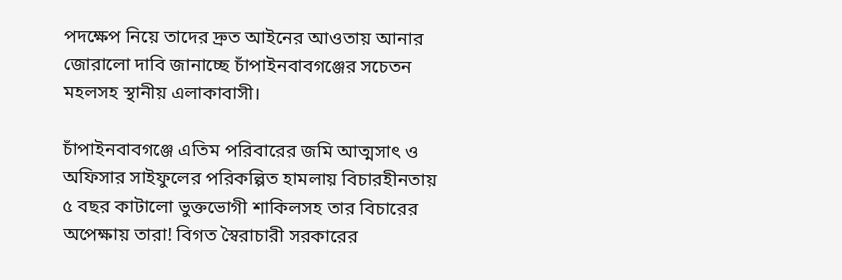পদক্ষেপ নিয়ে তাদের দ্রুত আইনের আওতায় আনার জোরালো দাবি জানাচ্ছে চাঁপাইনবাবগঞ্জের সচেতন মহলসহ স্থানীয় এলাকাবাসী।

চাঁপাইনবাবগঞ্জে এতিম পরিবারের জমি আত্মসাৎ ও অফিসার সাইফুলের পরিকল্পিত হামলায় বিচারহীনতায় ৫ বছর কাটালো ভুক্তভোগী শাকিলসহ তার বিচারের অপেক্ষায় তারা! বিগত স্বৈরাচারী সরকারের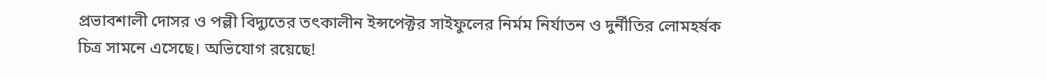প্রভাবশালী দোসর ও পল্লী বিদ্যুতের তৎকালীন ইন্সপেক্টর সাইফুলের নির্মম নির্যাতন ও দুর্নীতির লোমহর্ষক চিত্র সামনে এসেছে। অভিযোগ রয়েছে!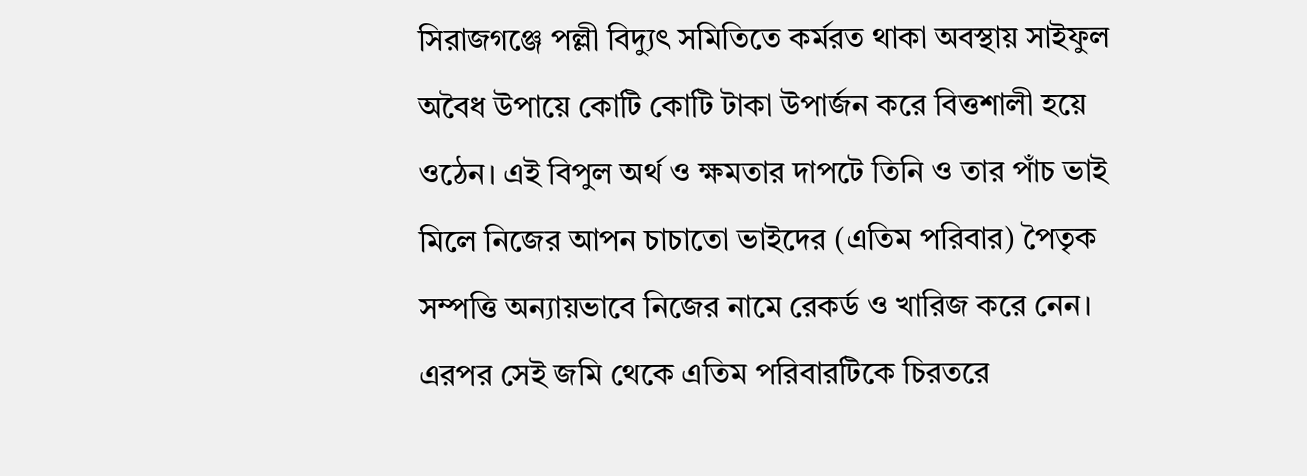সিরাজগঞ্জে পল্লী বিদ্যুৎ সমিতিতে কর্মরত থাকা অবস্থায় সাইফুল অবৈধ উপায়ে কোটি কোটি টাকা উপার্জন করে বিত্তশালী হয়ে ওঠেন। এই বিপুল অর্থ ও ক্ষমতার দাপটে তিনি ও তার পাঁচ ভাই মিলে নিজের আপন চাচাতো ভাইদের (এতিম পরিবার) পৈতৃক সম্পত্তি অন্যায়ভাবে নিজের নামে রেকর্ড ও খারিজ করে নেন। এরপর সেই জমি থেকে এতিম পরিবারটিকে চিরতরে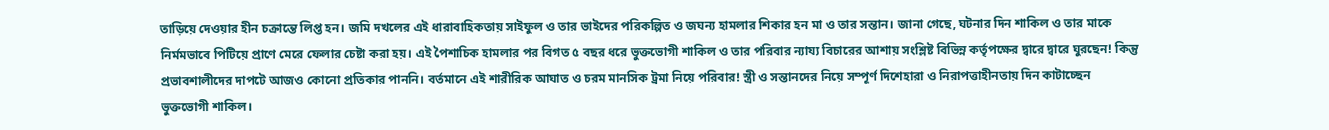তাড়িয়ে দেওয়ার হীন চক্রান্তে লিপ্ত হন। জমি দখলের এই ধারাবাহিকতায় সাইফুল ও তার ভাইদের পরিকল্পিত ও জঘন্য হামলার শিকার হন মা ও তার সন্তান। জানা গেছে, ঘটনার দিন শাকিল ও তার মাকে নির্মমভাবে পিটিয়ে প্রাণে মেরে ফেলার চেষ্টা করা হয়। এই পৈশাচিক হামলার পর বিগত ৫ বছর ধরে ভুক্তভোগী শাকিল ও তার পরিবার ন্যায্য বিচারের আশায় সংশ্লিষ্ট বিভিন্ন কর্তৃপক্ষের দ্বারে দ্বারে ঘুরছেন! কিন্তু প্রভাবশালীদের দাপটে আজও কোনো প্রতিকার পাননি। বর্তমানে এই শারীরিক আঘাত ও চরম মানসিক ট্রমা নিয়ে পরিবার! স্ত্রী ও সন্তানদের নিয়ে সম্পূর্ণ দিশেহারা ও নিরাপত্তাহীনতায় দিন কাটাচ্ছেন ভুক্তভোগী শাকিল।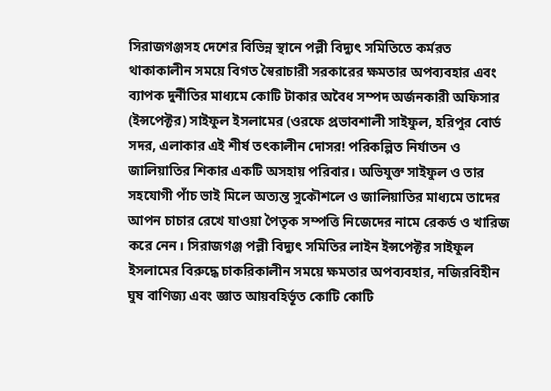সিরাজগঞ্জসহ দেশের বিভিন্ন স্থানে পল্লী বিদ্যুৎ সমিতিতে কর্মরত থাকাকালীন সময়ে বিগত স্বৈরাচারী সরকারের ক্ষমতার অপব্যবহার এবং ব্যাপক দুর্নীতির মাধ্যমে কোটি টাকার অবৈধ সম্পদ অর্জনকারী অফিসার (ইন্সপেক্টর) সাইফুল ইসলামের (ওরফে প্রভাবশালী সাইফুল, হরিপুর বোর্ড সদর, এলাকার এই শীর্ষ তৎকালীন দোসর! পরিকল্পিত নির্যাতন ও জালিয়াতির শিকার একটি অসহায় পরিবার। অভিযুক্ত সাইফুল ও তার সহযোগী পাঁচ ভাই মিলে অত্যন্ত সুকৌশলে ও জালিয়াতির মাধ্যমে তাদের আপন চাচার রেখে যাওয়া পৈতৃক সম্পত্তি নিজেদের নামে রেকর্ড ও খারিজ করে নেন। সিরাজগঞ্জ পল্লী বিদ্যুৎ সমিতির লাইন ইন্সপেক্টর সাইফুল ইসলামের বিরুদ্ধে চাকরিকালীন সময়ে ক্ষমতার অপব্যবহার, নজিরবিহীন ঘুষ বাণিজ্য এবং জ্ঞাত আয়বহির্ভূত কোটি কোটি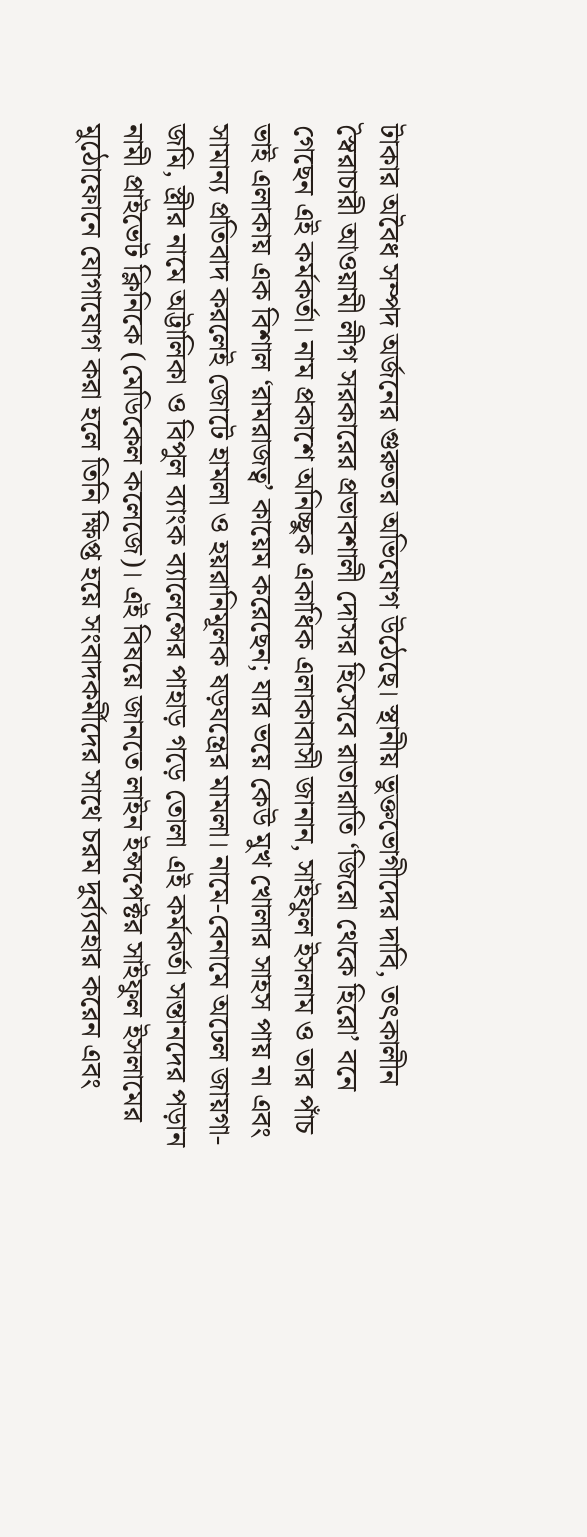টাকার অবৈধ সম্পদ অর্জনের গুরুতর অভিযোগ উঠেছে। স্থানীয় ভুক্তভোগীদের দাবি, তৎকালীন স্বৈরাচারী আওয়ামী লীগ সরকারের প্রভাবশালী দোসর হিসেবে রাতারাতি ‘জিরো থেকে হিরো’ বনে গেছেন এই কর্মকর্তা। নাম প্রকাশে অনিচ্ছুক একাধিক এলাকাবাসী জানান, সাইফুল ইসলাম ও তার পাঁচ ভাই এলাকায় এক বিশাল ‘রামরাজত্ব’ কায়েম করেছেন; যার ভয়ে কেউ মুখ খোলার সাহস পায় না এবং সামান্য প্রতিবাদ করলেই জোটে হামলা ও হয়রানিমূলক ষড়যন্ত্রের মামলা। নামে-বেনামে অঢেল জায়গা-জমি, স্ত্রীর নামে অট্টালিকা ও বিপুল ব্যাংক ব্যালেন্সের পাহাড় গড়ে তোলা এই কর্মকর্তা সন্তানদের পড়ান নামী প্রাইভেট ক্লিনিকে (মেডিকেল কলেজে)। এই বিষয়ে জানতে লাইন ইন্সপেক্টর সাইফুল ইসলামের মুঠোফোনে যোগাযোগ করা হলে তিনি ক্ষিপ্ত হয়ে সংবাদকর্মীদের সাথে চরম দুর্ব্যবহার করেন এবং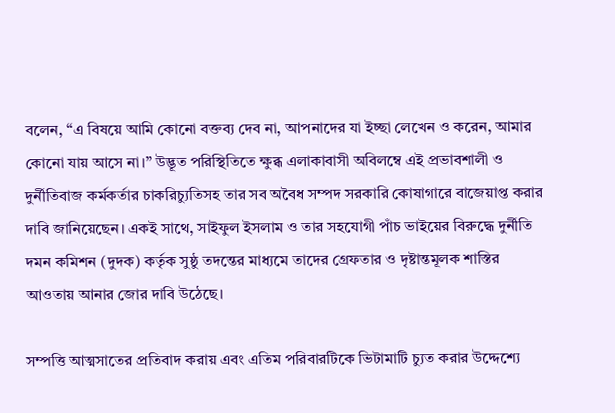বলেন, “এ বিষয়ে আমি কোনো বক্তব্য দেব না, আপনাদের যা ইচ্ছা লেখেন ও করেন, আমার কোনো যায় আসে না।” উদ্ভূত পরিস্থিতিতে ক্ষুব্ধ এলাকাবাসী অবিলম্বে এই প্রভাবশালী ও দুর্নীতিবাজ কর্মকর্তার চাকরিচ্যুতিসহ তার সব অবৈধ সম্পদ সরকারি কোষাগারে বাজেয়াপ্ত করার দাবি জানিয়েছেন। একই সাথে, সাইফুল ইসলাম ও তার সহযোগী পাঁচ ভাইয়ের বিরুদ্ধে দুর্নীতি দমন কমিশন (দুদক) কর্তৃক সুষ্ঠু তদন্তের মাধ্যমে তাদের গ্রেফতার ও দৃষ্টান্তমূলক শাস্তির আওতায় আনার জোর দাবি উঠেছে।

সম্পত্তি আত্মসাতের প্রতিবাদ করায় এবং এতিম পরিবারটিকে ভিটামাটি চ্যুত করার উদ্দেশ্যে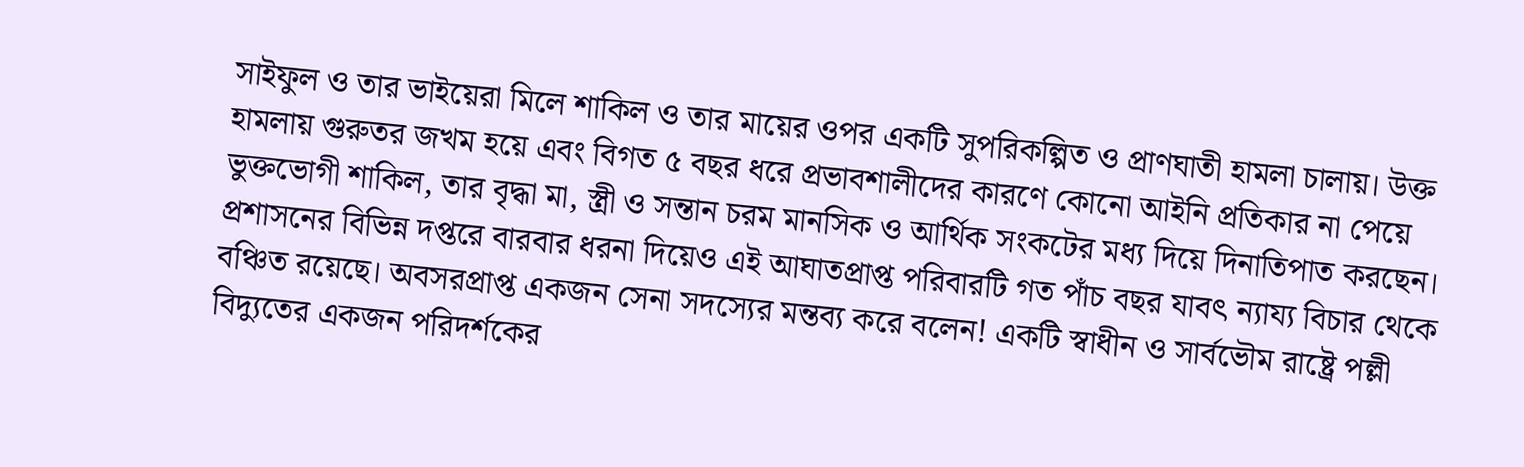সাইফুল ও তার ভাইয়েরা মিলে শাকিল ও তার মায়ের ওপর একটি সুপরিকল্পিত ও প্রাণঘাতী হামলা চালায়। উক্ত হামলায় গুরুতর জখম হয়ে এবং বিগত ৫ বছর ধরে প্রভাবশালীদের কারণে কোনো আইনি প্রতিকার না পেয়ে ভুক্তভোগী শাকিল, তার বৃদ্ধা মা, স্ত্রী ও সন্তান চরম মানসিক ও আর্থিক সংকটের মধ্য দিয়ে দিনাতিপাত করছেন। প্রশাসনের বিভিন্ন দপ্তরে বারবার ধরনা দিয়েও এই আঘাতপ্রাপ্ত পরিবারটি গত পাঁচ বছর যাবৎ ন্যায্য বিচার থেকে বঞ্চিত রয়েছে। অবসরপ্রাপ্ত একজন সেনা সদস্যের মন্তব্য করে বলেন! একটি স্বাধীন ও সার্বভৌম রাষ্ট্রে পল্লী বিদ্যুতের একজন পরিদর্শকের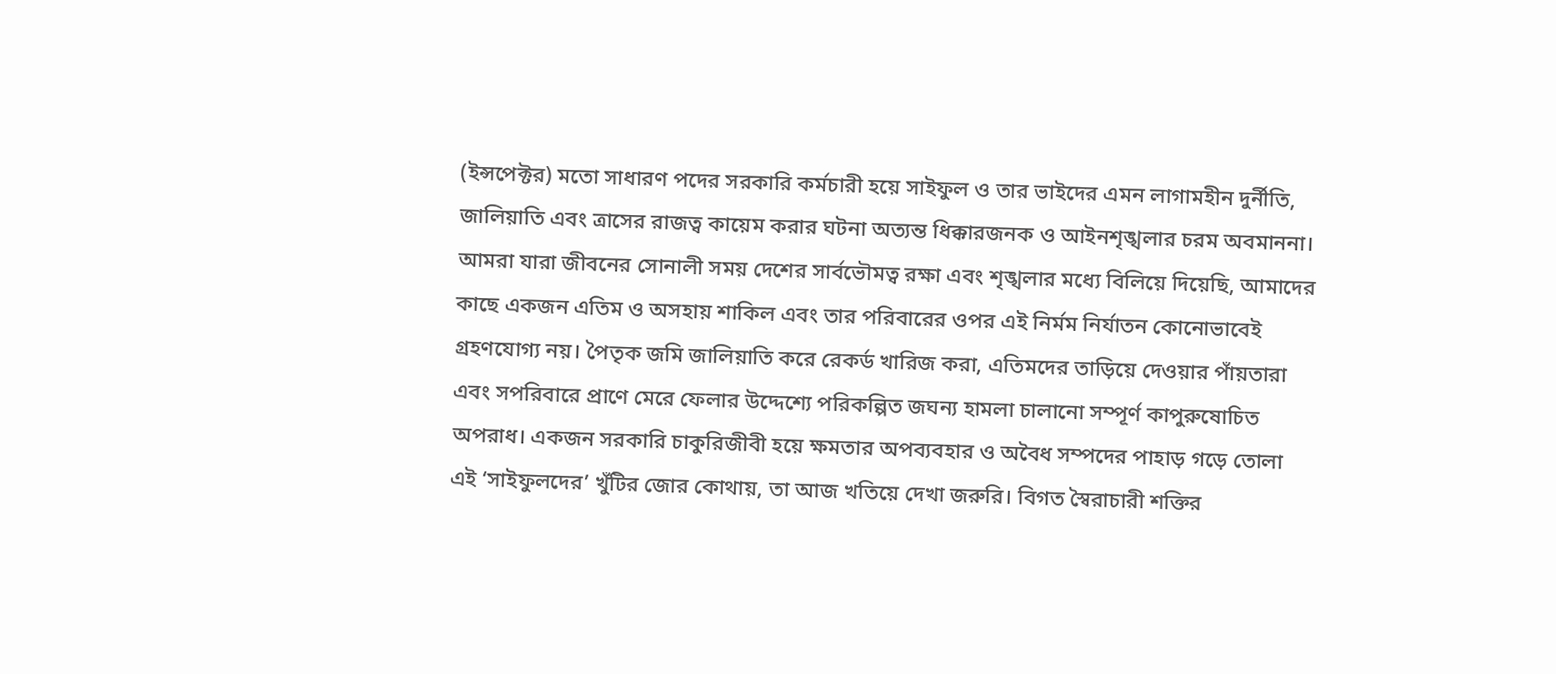(ইন্সপেক্টর) মতো সাধারণ পদের সরকারি কর্মচারী হয়ে সাইফুল ও তার ভাইদের এমন লাগামহীন দুর্নীতি, জালিয়াতি এবং ত্রাসের রাজত্ব কায়েম করার ঘটনা অত্যন্ত ধিক্কারজনক ও আইনশৃঙ্খলার চরম অবমাননা। আমরা যারা জীবনের সোনালী সময় দেশের সার্বভৌমত্ব রক্ষা এবং শৃঙ্খলার মধ্যে বিলিয়ে দিয়েছি, আমাদের কাছে একজন এতিম ও অসহায় শাকিল এবং তার পরিবারের ওপর এই নির্মম নির্যাতন কোনোভাবেই গ্রহণযোগ্য নয়। পৈতৃক জমি জালিয়াতি করে রেকর্ড খারিজ করা, এতিমদের তাড়িয়ে দেওয়ার পাঁয়তারা এবং সপরিবারে প্রাণে মেরে ফেলার উদ্দেশ্যে পরিকল্পিত জঘন্য হামলা চালানো সম্পূর্ণ কাপুরুষোচিত অপরাধ। একজন সরকারি চাকুরিজীবী হয়ে ক্ষমতার অপব্যবহার ও অবৈধ সম্পদের পাহাড় গড়ে তোলা এই ‘সাইফুলদের’ খুঁটির জোর কোথায়, তা আজ খতিয়ে দেখা জরুরি। বিগত স্বৈরাচারী শক্তির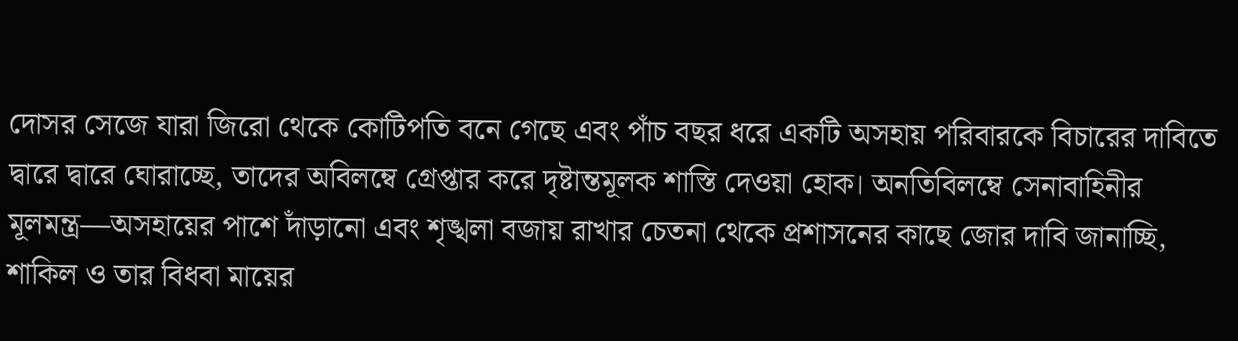দোসর সেজে যারা জিরো থেকে কোটিপতি বনে গেছে এবং পাঁচ বছর ধরে একটি অসহায় পরিবারকে বিচারের দাবিতে দ্বারে দ্বারে ঘোরাচ্ছে, তাদের অবিলম্বে গ্রেপ্তার করে দৃষ্টান্তমূলক শাস্তি দেওয়া হোক। অনতিবিলম্বে সেনাবাহিনীর মূলমন্ত্র—অসহায়ের পাশে দাঁড়ানো এবং শৃঙ্খলা বজায় রাখার চেতনা থেকে প্রশাসনের কাছে জোর দাবি জানাচ্ছি, শাকিল ও তার বিধবা মায়ের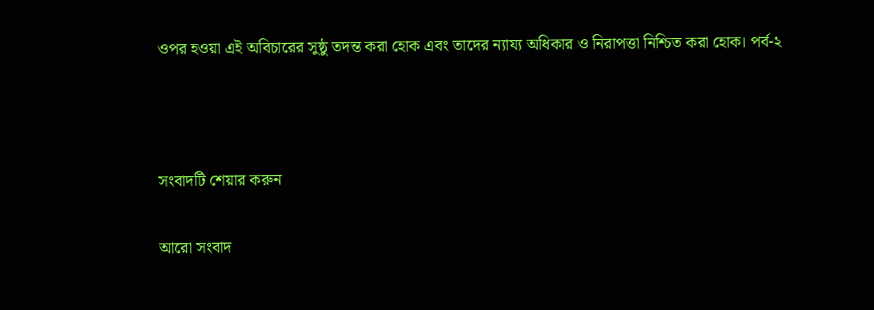ওপর হওয়া এই অবিচারের সুষ্ঠু তদন্ত করা হোক এবং তাদের ন্যায্য অধিকার ও নিরাপত্তা নিশ্চিত করা হোক। পর্ব-২



সংবাদটি শেয়ার করুন

আরো সংবাদ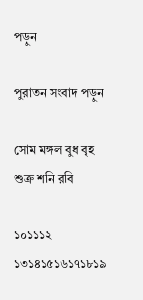পড়ুন

পুরাতন সংবাদ পড়ুন

সোম মঙ্গল বুধ বৃহ শুক্র শনি রবি

১০১১১২
১৩১৪১৫১৬১৭১৮১৯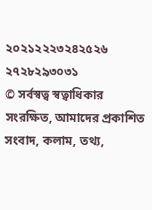২০২১২২২৩২৪২৫২৬
২৭২৮২৯৩০৩১
© সর্বস্বত্ব স্বত্বাধিকার সংরক্ষিত, আমাদের প্রকাশিত সংবাদ, কলাম, তথ্য,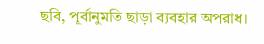ছবি, পূর্বানুমতি ছাড়া ব্যবহার অপরাধ।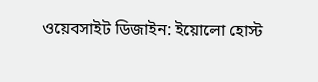ওয়েবসাইট ডিজাইন: ইয়োলো হোস্ট